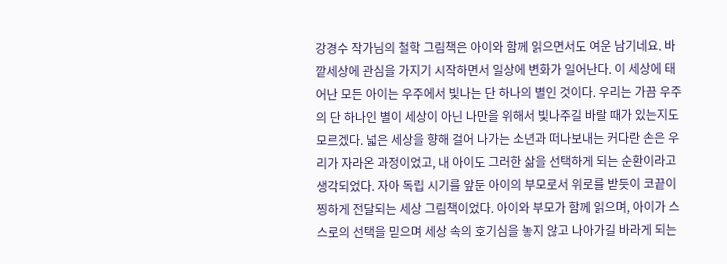강경수 작가님의 철학 그림책은 아이와 함께 읽으면서도 여운 남기네요. 바깥세상에 관심을 가지기 시작하면서 일상에 변화가 일어난다. 이 세상에 태어난 모든 아이는 우주에서 빛나는 단 하나의 별인 것이다. 우리는 가끔 우주의 단 하나인 별이 세상이 아닌 나만을 위해서 빛나주길 바랄 때가 있는지도 모르겠다. 넓은 세상을 향해 걸어 나가는 소년과 떠나보내는 커다란 손은 우리가 자라온 과정이었고, 내 아이도 그러한 삶을 선택하게 되는 순환이라고 생각되었다. 자아 독립 시기를 앞둔 아이의 부모로서 위로를 받듯이 코끝이 찡하게 전달되는 세상 그림책이었다. 아이와 부모가 함께 읽으며, 아이가 스스로의 선택을 믿으며 세상 속의 호기심을 놓지 않고 나아가길 바라게 되는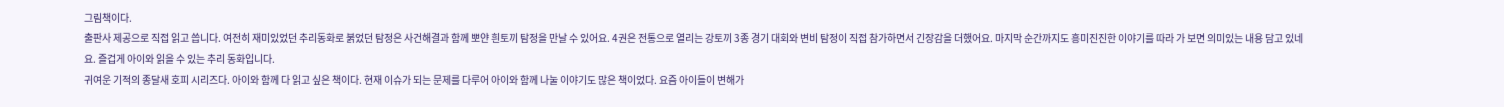그림책이다.
출판사 제공으로 직접 읽고 씁니다. 여전히 재미있었던 추리동화로 붉었던 탐정은 사건해결과 함께 뽀얀 흰토끼 탐정을 만날 수 있어요. 4권은 전통으로 열리는 강토끼 3종 경기 대회와 변비 탐정이 직접 참가하면서 긴장감을 더했어요. 마지막 순간까지도 흥미진진한 이야기를 따라 가 보면 의미있는 내용 담고 있네요. 즐겁게 아이와 읽을 수 있는 추리 동화입니다.
귀여운 기적의 종달새 호피 시리즈다. 아이와 함께 다 읽고 싶은 책이다. 현재 이슈가 되는 문제를 다루어 아이와 함께 나눌 이야기도 많은 책이었다. 요즘 아이들이 변해가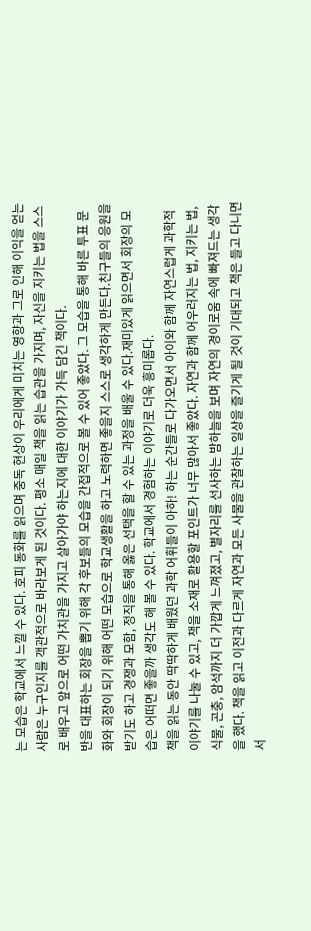는 모습은 학교에서 느낄 수 있다. 호피 동화를 읽으며 중독 현상이 우리에게 미치는 영향과 그로 인해 이익을 얻는 사람은 누구인지를 객관적으로 바라보게 된 것이다. 평소 매일 책을 읽는 습관을 가지며, 자신을 지키는 법을 스스로 배우고 앞으로 어떤 가치관을 가지고 살아가야 하는지에 대한 이야기가 가득 담긴 책이다.
반을 대표하는 회장을 뽑기 위해 각 후보들의 모습을 간접적으로 볼 수 있어 좋았다. 그 모습을 통해 바른 투표 문화와 회장이 되기 위해 어떤 모습으로 학교생활을 하고 노력하면 좋을지 스스로 생각하게 만든다.친구들의 응원을 받기도 하고 경쟁과 모함, 정직을 통해 옳은 선택을 할 수 있는 과정을 배울 수 있다.재미있게 읽으면서 회장의 모습은 어떠면 좋을까 생각도 해 볼 수 있다. 학교에서 경험하는 이야기로 더욱 흥미롭다.
책을 읽는 동안 딱딱하게 배웠던 과학 어휘들이 아하! 하는 순간들로 다가오면서 아이와 함께 자연스럽게 과학적 이야기를 나눌 수 있고, 책을 소재로 활용할 포인트가 너무 많아서 좋았다. 자연과 함께 어우러지는 법, 지키는 법, 식물, 곤충, 암석까지 더 가깝게 느껴졌고, 별자리를 선사하는 밤하늘을 보며 자연의 경이로움 속에 빠져드는 생각을 했다. 책을 읽고 이전과 다르게 자연과 모든 사물을 관찰하는 일상을 즐기게 될 것이 기대되고 책은 들고 다니면서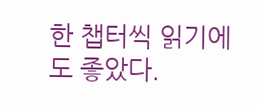한 챕터씩 읽기에도 좋았다.